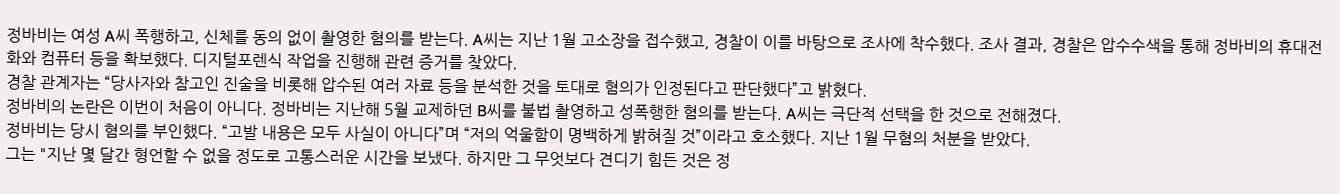정바비는 여성 A씨 폭행하고, 신체를 동의 없이 촬영한 혐의를 받는다. A씨는 지난 1월 고소장을 접수했고, 경찰이 이를 바탕으로 조사에 착수했다. 조사 결과, 경찰은 압수수색을 통해 정바비의 휴대전화와 컴퓨터 등을 확보했다. 디지털포렌식 작업을 진행해 관련 증거를 찾았다.
경찰 관계자는 “당사자와 참고인 진술을 비롯해 압수된 여러 자료 등을 분석한 것을 토대로 혐의가 인정된다고 판단했다”고 밝혔다.
정바비의 논란은 이번이 처음이 아니다. 정바비는 지난해 5월 교제하던 B씨를 불법 촬영하고 성폭행한 혐의를 받는다. A씨는 극단적 선택을 한 것으로 전해졌다.
정바비는 당시 혐의를 부인했다. “고발 내용은 모두 사실이 아니다”며 “저의 억울함이 명백하게 밝혀질 것”이라고 호소했다. 지난 1월 무혐의 처분을 받았다.
그는 "지난 몇 달간 형언할 수 없을 정도로 고통스러운 시간을 보냈다. 하지만 그 무엇보다 견디기 힘든 것은 정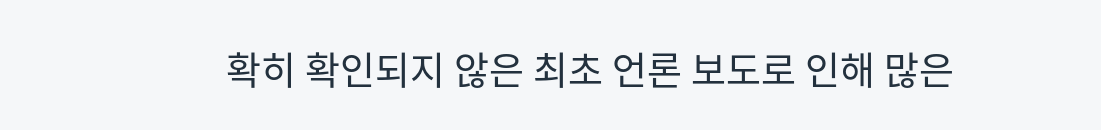확히 확인되지 않은 최초 언론 보도로 인해 많은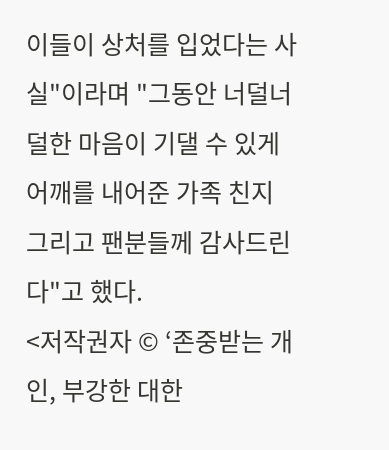이들이 상처를 입었다는 사실"이라며 "그동안 너덜너덜한 마음이 기댈 수 있게 어깨를 내어준 가족 친지 그리고 팬분들께 감사드린다"고 했다.
<저작권자 © ‘존중받는 개인, 부강한 대한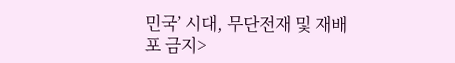민국’ 시대, 무단전재 및 재배포 금지>